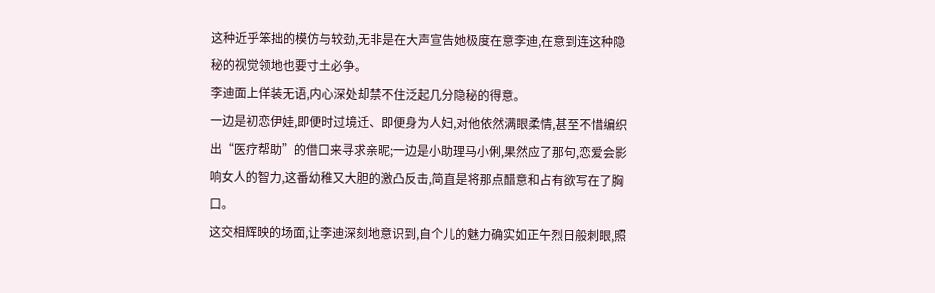这种近乎笨拙的模仿与较劲,无非是在大声宣告她极度在意李迪,在意到连这种隐秘的视觉领地也要寸土必争。
李迪面上佯装无语,内心深处却禁不住泛起几分隐秘的得意。
一边是初恋伊娃,即便时过境迁、即便身为人妇,对他依然满眼柔情,甚至不惜编织出“医疗帮助”的借口来寻求亲昵;一边是小助理马小俐,果然应了那句,恋爱会影响女人的智力,这番幼稚又大胆的激凸反击,简直是将那点醋意和占有欲写在了胸口。
这交相辉映的场面,让李迪深刻地意识到,自个儿的魅力确实如正午烈日般刺眼,照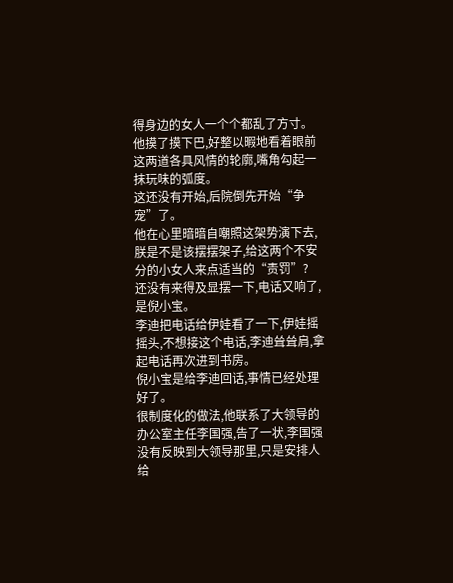得身边的女人一个个都乱了方寸。
他摸了摸下巴,好整以暇地看着眼前这两道各具风情的轮廓,嘴角勾起一抹玩味的弧度。
这还没有开始,后院倒先开始“争宠”了。
他在心里暗暗自嘲照这架势演下去,朕是不是该摆摆架子,给这两个不安分的小女人来点适当的“责罚”?
还没有来得及显摆一下,电话又响了,是倪小宝。
李迪把电话给伊娃看了一下,伊娃摇摇头,不想接这个电话,李迪耸耸肩,拿起电话再次进到书房。
倪小宝是给李迪回话,事情已经处理好了。
很制度化的做法,他联系了大领导的办公室主任李国强,告了一状,李国强没有反映到大领导那里,只是安排人给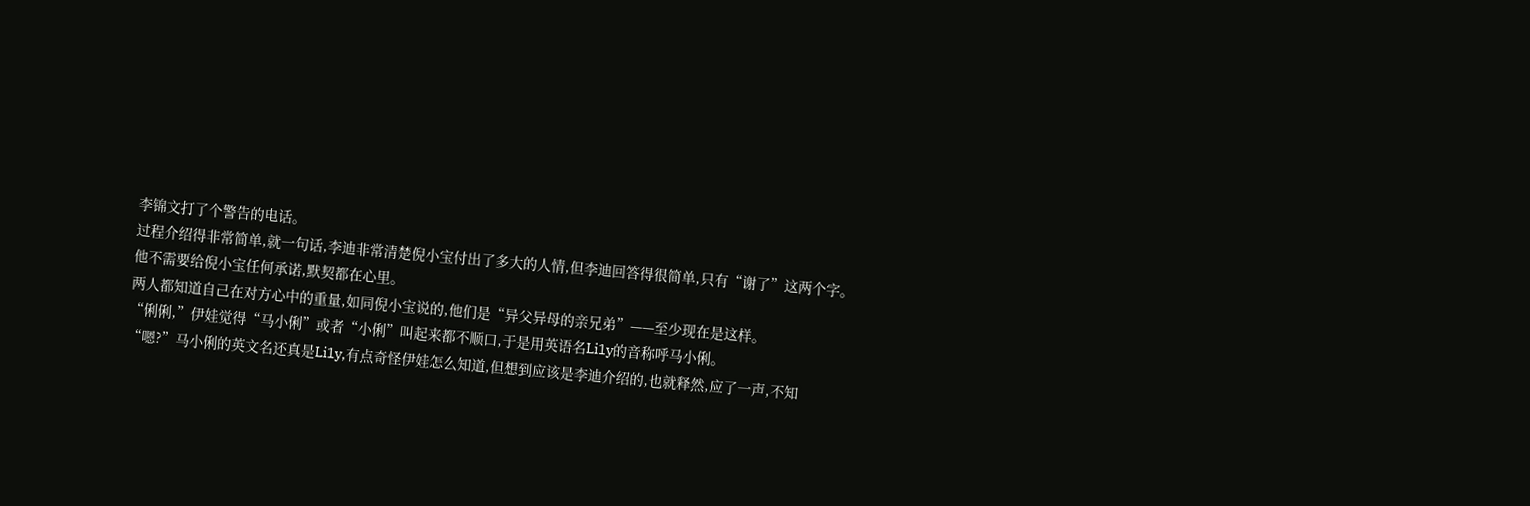李锦文打了个警告的电话。
过程介绍得非常简单,就一句话,李迪非常清楚倪小宝付出了多大的人情,但李迪回答得很简单,只有“谢了”这两个字。
他不需要给倪小宝任何承诺,默契都在心里。
两人都知道自己在对方心中的重量,如同倪小宝说的,他们是“异父异母的亲兄弟”——至少现在是这样。
“俐俐,”伊娃觉得“马小俐”或者“小俐”叫起来都不顺口,于是用英语名Li1y的音称呼马小俐。
“嗯?”马小俐的英文名还真是Li1y,有点奇怪伊娃怎么知道,但想到应该是李迪介绍的,也就释然,应了一声,不知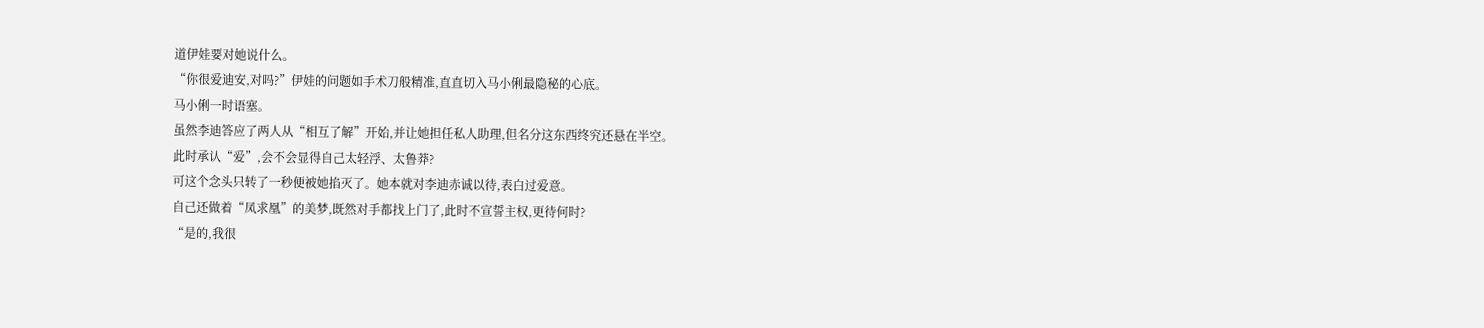道伊娃要对她说什么。
“你很爱迪安,对吗?”伊娃的问题如手术刀般精准,直直切入马小俐最隐秘的心底。
马小俐一时语塞。
虽然李迪答应了两人从“相互了解”开始,并让她担任私人助理,但名分这东西终究还悬在半空。
此时承认“爱”,会不会显得自己太轻浮、太鲁莽?
可这个念头只转了一秒便被她掐灭了。她本就对李迪赤诚以待,表白过爱意。
自己还做着“凤求凰”的美梦,既然对手都找上门了,此时不宣誓主权,更待何时?
“是的,我很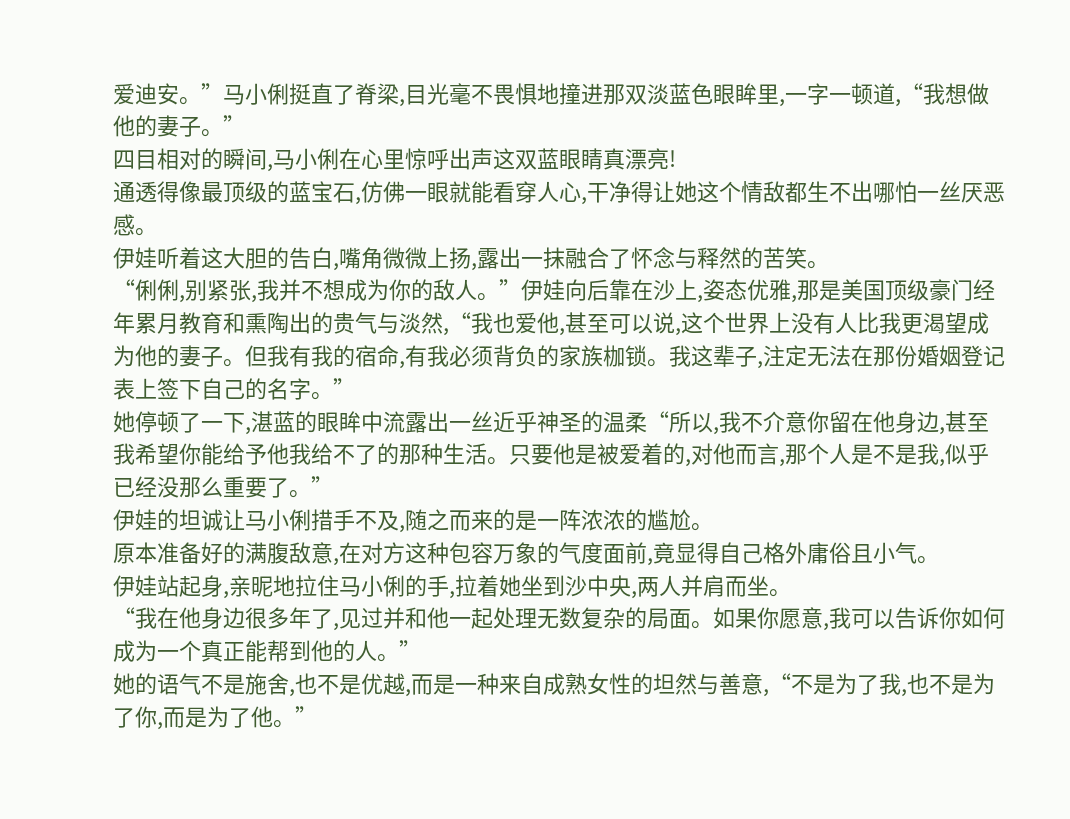爱迪安。”马小俐挺直了脊梁,目光毫不畏惧地撞进那双淡蓝色眼眸里,一字一顿道,“我想做他的妻子。”
四目相对的瞬间,马小俐在心里惊呼出声这双蓝眼睛真漂亮!
通透得像最顶级的蓝宝石,仿佛一眼就能看穿人心,干净得让她这个情敌都生不出哪怕一丝厌恶感。
伊娃听着这大胆的告白,嘴角微微上扬,露出一抹融合了怀念与释然的苦笑。
“俐俐,别紧张,我并不想成为你的敌人。”伊娃向后靠在沙上,姿态优雅,那是美国顶级豪门经年累月教育和熏陶出的贵气与淡然,“我也爱他,甚至可以说,这个世界上没有人比我更渴望成为他的妻子。但我有我的宿命,有我必须背负的家族枷锁。我这辈子,注定无法在那份婚姻登记表上签下自己的名字。”
她停顿了一下,湛蓝的眼眸中流露出一丝近乎神圣的温柔“所以,我不介意你留在他身边,甚至我希望你能给予他我给不了的那种生活。只要他是被爱着的,对他而言,那个人是不是我,似乎已经没那么重要了。”
伊娃的坦诚让马小俐措手不及,随之而来的是一阵浓浓的尴尬。
原本准备好的满腹敌意,在对方这种包容万象的气度面前,竟显得自己格外庸俗且小气。
伊娃站起身,亲昵地拉住马小俐的手,拉着她坐到沙中央,两人并肩而坐。
“我在他身边很多年了,见过并和他一起处理无数复杂的局面。如果你愿意,我可以告诉你如何成为一个真正能帮到他的人。”
她的语气不是施舍,也不是优越,而是一种来自成熟女性的坦然与善意,“不是为了我,也不是为了你,而是为了他。”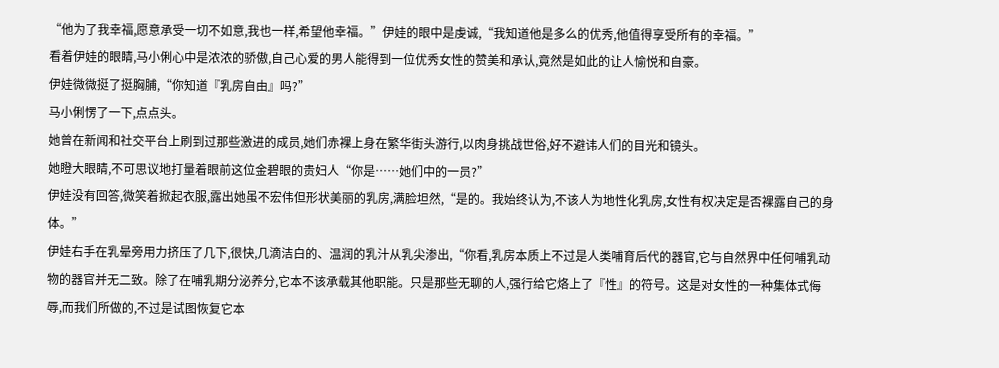“他为了我幸福,愿意承受一切不如意,我也一样,希望他幸福。”伊娃的眼中是虔诚,“我知道他是多么的优秀,他值得享受所有的幸福。”
看着伊娃的眼睛,马小俐心中是浓浓的骄傲,自己心爱的男人能得到一位优秀女性的赞美和承认,竟然是如此的让人愉悦和自豪。
伊娃微微挺了挺胸脯,“你知道『乳房自由』吗?”
马小俐愣了一下,点点头。
她曾在新闻和社交平台上刷到过那些激进的成员,她们赤裸上身在繁华街头游行,以肉身挑战世俗,好不避讳人们的目光和镜头。
她瞪大眼睛,不可思议地打量着眼前这位金碧眼的贵妇人“你是……她们中的一员?”
伊娃没有回答,微笑着掀起衣服,露出她虽不宏伟但形状美丽的乳房,满脸坦然,“是的。我始终认为,不该人为地性化乳房,女性有权决定是否裸露自己的身体。”
伊娃右手在乳晕旁用力挤压了几下,很快,几滴洁白的、温润的乳汁从乳尖渗出,“你看,乳房本质上不过是人类哺育后代的器官,它与自然界中任何哺乳动物的器官并无二致。除了在哺乳期分泌养分,它本不该承载其他职能。只是那些无聊的人,强行给它烙上了『性』的符号。这是对女性的一种集体式侮辱,而我们所做的,不过是试图恢复它本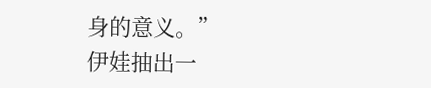身的意义。”
伊娃抽出一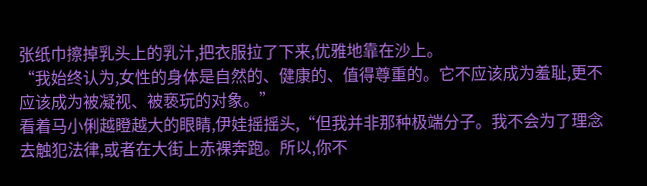张纸巾擦掉乳头上的乳汁,把衣服拉了下来,优雅地靠在沙上。
“我始终认为,女性的身体是自然的、健康的、值得尊重的。它不应该成为羞耻,更不应该成为被凝视、被亵玩的对象。”
看着马小俐越瞪越大的眼睛,伊娃摇摇头,“但我并非那种极端分子。我不会为了理念去触犯法律,或者在大街上赤裸奔跑。所以,你不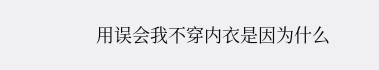用误会我不穿内衣是因为什么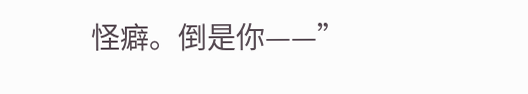怪癖。倒是你——”